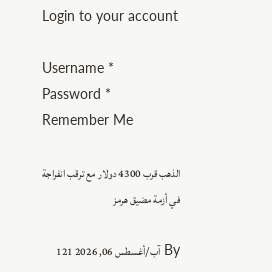Login to your account

Username *
Password *
Remember Me

الذهب قرب 4300 دولار مع ترقب انفراجة في أزمة مضيق هرمز

By آب/أغسطس 06, 2026 121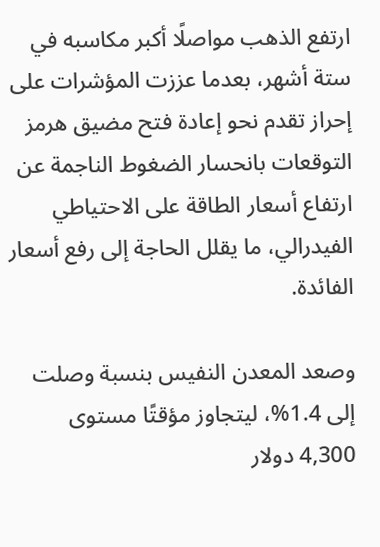ارتفع الذهب مواصلًا أكبر مكاسبه في ستة أشهر، بعدما عززت المؤشرات على إحراز تقدم نحو إعادة فتح مضيق هرمز التوقعات بانحسار الضغوط الناجمة عن ارتفاع أسعار الطاقة على الاحتياطي الفيدرالي، ما يقلل الحاجة إلى رفع أسعار الفائدة.

وصعد المعدن النفيس بنسبة وصلت إلى 1.4%، ليتجاوز مؤقتًا مستوى 4,300 دولار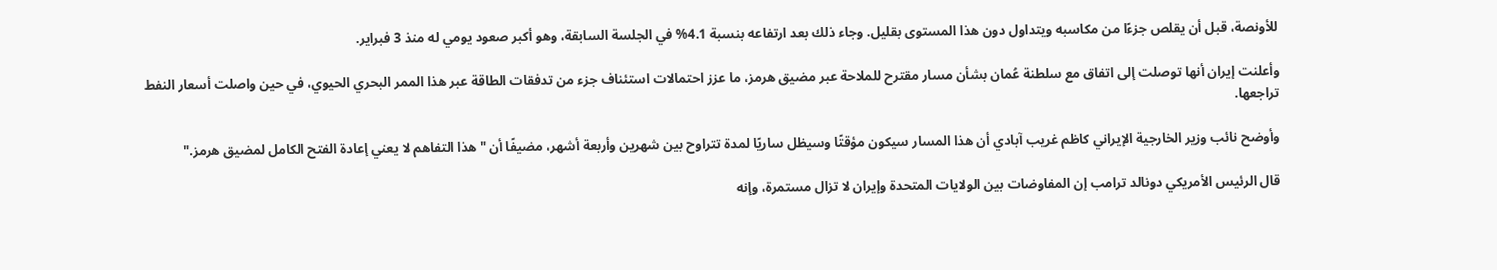للأونصة، قبل أن يقلص جزءًا من مكاسبه ويتداول دون هذا المستوى بقليل. وجاء ذلك بعد ارتفاعه بنسبة 4.1% في الجلسة السابقة، وهو أكبر صعود يومي له منذ 3 فبراير.

وأعلنت إيران أنها توصلت إلى اتفاق مع سلطنة عُمان بشأن مسار مقترح للملاحة عبر مضيق هرمز، ما عزز احتمالات استئناف جزء من تدفقات الطاقة عبر هذا الممر البحري الحيوي، في حين واصلت أسعار النفط تراجعها.

وأوضح نائب وزير الخارجية الإيراني كاظم غريب آبادي أن هذا المسار سيكون مؤقتًا وسيظل ساريًا لمدة تتراوح بين شهرين وأربعة أشهر، مضيفًا أن "هذا التفاهم لا يعني إعادة الفتح الكامل لمضيق هرمز."

قال الرئيس الأمريكي دونالد ترامب إن المفاوضات بين الولايات المتحدة وإيران لا تزال مستمرة، وإنه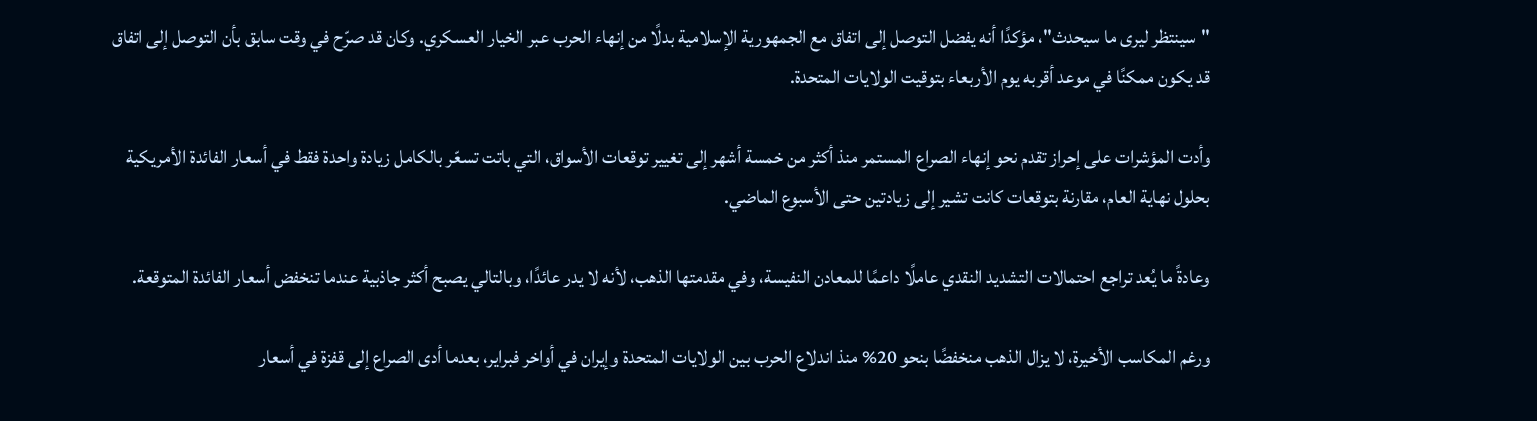"سينتظر ليرى ما سيحدث"، مؤكدًا أنه يفضل التوصل إلى اتفاق مع الجمهورية الإسلامية بدلًا من إنهاء الحرب عبر الخيار العسكري. وكان قد صرّح في وقت سابق بأن التوصل إلى اتفاق قد يكون ممكنًا في موعد أقربه يوم الأربعاء بتوقيت الولايات المتحدة.

وأدت المؤشرات على إحراز تقدم نحو إنهاء الصراع المستمر منذ أكثر من خمسة أشهر إلى تغيير توقعات الأسواق، التي باتت تسعّر بالكامل زيادة واحدة فقط في أسعار الفائدة الأمريكية بحلول نهاية العام، مقارنة بتوقعات كانت تشير إلى زيادتين حتى الأسبوع الماضي.

وعادةً ما يُعد تراجع احتمالات التشديد النقدي عاملًا داعمًا للمعادن النفيسة، وفي مقدمتها الذهب، لأنه لا يدر عائدًا، وبالتالي يصبح أكثر جاذبية عندما تنخفض أسعار الفائدة المتوقعة.

ورغم المكاسب الأخيرة، لا يزال الذهب منخفضًا بنحو 20% منذ اندلاع الحرب بين الولايات المتحدة وإيران في أواخر فبراير، بعدما أدى الصراع إلى قفزة في أسعار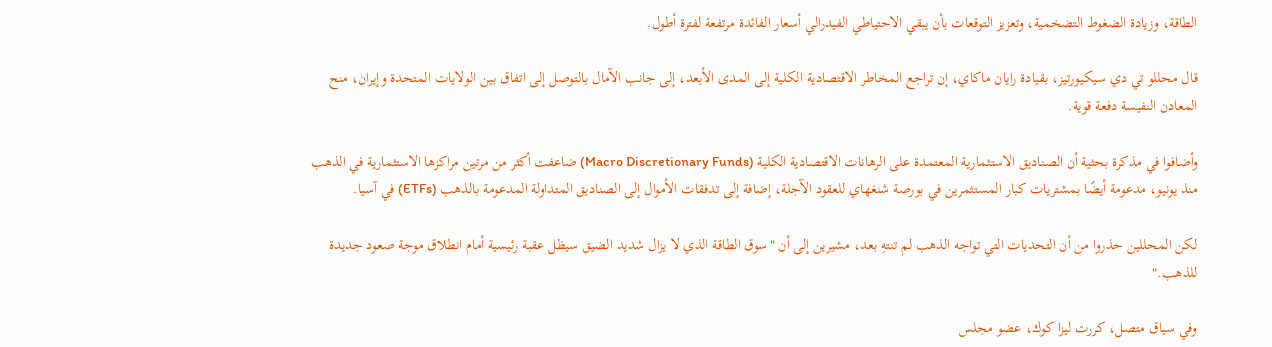الطاقة، وزيادة الضغوط التضخمية، وتعزيز التوقعات بأن يبقي الاحتياطي الفيدرالي أسعار الفائدة مرتفعة لفترة أطول.

قال محللو تي دي سيكيورتيز، بقيادة رايان ماكاي، إن تراجع المخاطر الاقتصادية الكلية إلى المدى الأبعد، إلى جانب الآمال بالتوصل إلى اتفاق بين الولايات المتحدة وإيران، منح المعادن النفيسة دفعة قوية.

وأضافوا في مذكرة بحثية أن الصناديق الاستثمارية المعتمدة على الرهانات الاقتصادية الكلية (Macro Discretionary Funds) ضاعفت أكثر من مرتين مراكزها الاستثمارية في الذهب منذ يونيو، مدعومة أيضًا بمشتريات كبار المستثمرين في بورصة شنغهاي للعقود الآجلة، إضافة إلى تدفقات الأموال إلى الصناديق المتداولة المدعومة بالذهب (ETFs) في آسيا.

لكن المحللين حذروا من أن التحديات التي تواجه الذهب لم تنتهِ بعد، مشيرين إلى أن "سوق الطاقة الذي لا يزال شديد الضيق سيظل عقبة رئيسية أمام انطلاق موجة صعود جديدة للذهب."

وفي سياق متصل، كررت ليزا كوك، عضو مجلس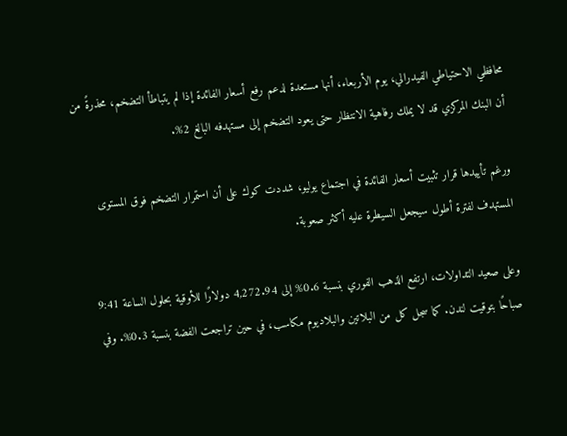محافظي الاحتياطي الفيدرالي، يوم الأربعاء، أنها مستعدة لدعم رفع أسعار الفائدة إذا لم يتباطأ التضخم، محذرةً من أن البنك المركزي قد لا يملك رفاهية الانتظار حتى يعود التضخم إلى مستهدفه البالغ 2%.

ورغم تأييدها قرار تثبيت أسعار الفائدة في اجتماع يوليو، شددت كوك على أن استمرار التضخم فوق المستوى المستهدف لفترة أطول سيجعل السيطرة عليه أكثر صعوبة.

وعلى صعيد التداولات، ارتفع الذهب الفوري بنسبة 0.6% إلى 4,272.94 دولارًا للأوقية بحلول الساعة 9:41 صباحًا بتوقيت لندن. كما سجل كل من البلاتين والبلاديوم مكاسب، في حين تراجعت الفضة بنسبة 0.3%. وفي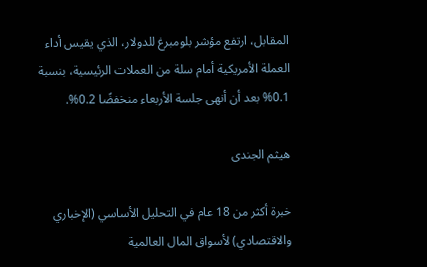المقابل، ارتفع مؤشر بلومبرغ للدولار، الذي يقيس أداء العملة الأمريكية أمام سلة من العملات الرئيسية، بنسبة 0.1% بعد أن أنهى جلسة الأربعاء منخفضًا 0.2%.

هيثم الجندى

خبرة أكثر من 18 عام في التحليل الأساسي (الإخباري والاقتصادي) لأسواق المال العالمية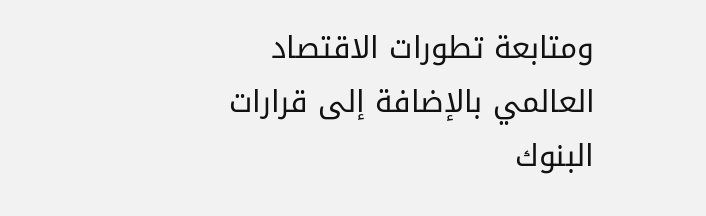ومتابعة تطورات الاقتصاد العالمي بالإضافة إلى قرارات البنوك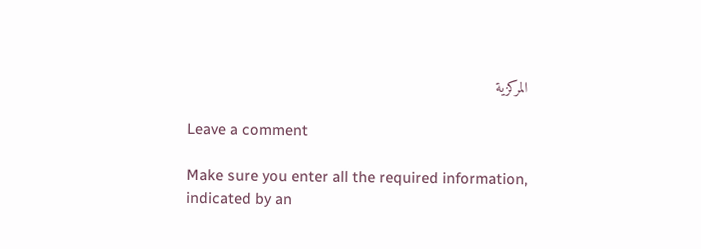المركزية

Leave a comment

Make sure you enter all the required information, indicated by an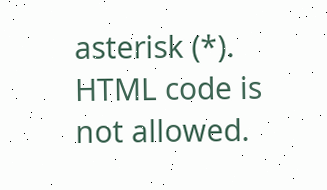asterisk (*). HTML code is not allowed.